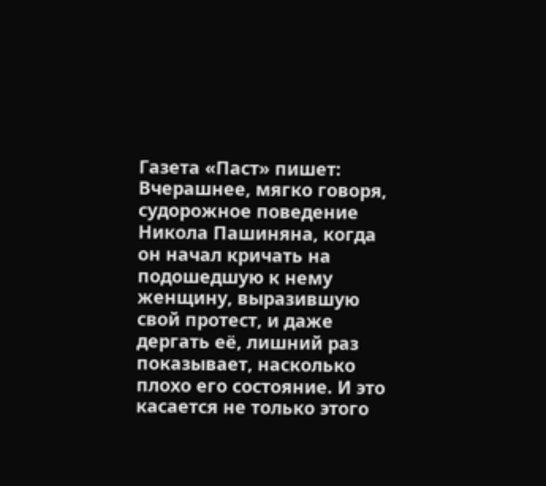Газета «Паст» пишет:
Вчерашнее, мягко говоря, судорожное поведение Никола Пашиняна, когда он начал кричать на подошедшую к нему женщину, выразившую свой протест, и даже дергать её, лишний раз показывает, насколько плохо его состояние. И это касается не только этого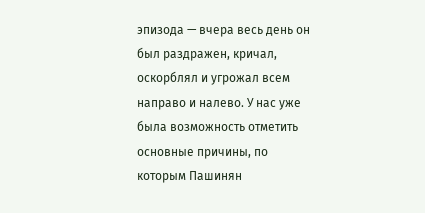эпизода — вчера весь день он был раздражен, кричал, оскорблял и угрожал всем направо и налево. У нас уже была возможность отметить основные причины, по которым Пашинян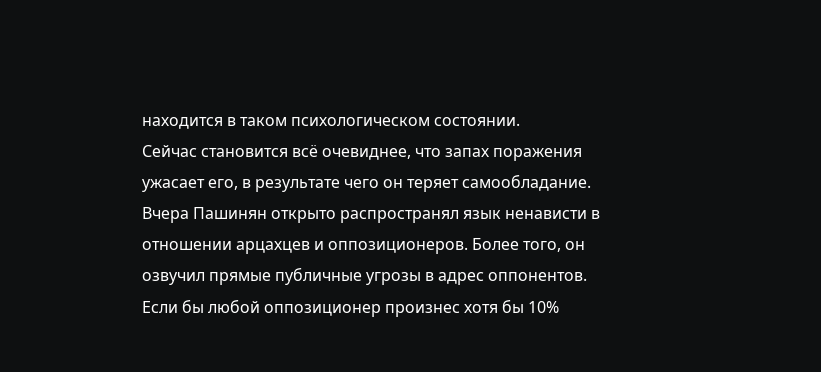находится в таком психологическом состоянии.
Сейчас становится всё очевиднее, что запах поражения ужасает его, в результате чего он теряет самообладание. Вчера Пашинян открыто распространял язык ненависти в отношении арцахцев и оппозиционеров. Более того, он озвучил прямые публичные угрозы в адрес оппонентов. Если бы любой оппозиционер произнес хотя бы 10%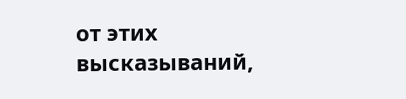от этих высказываний,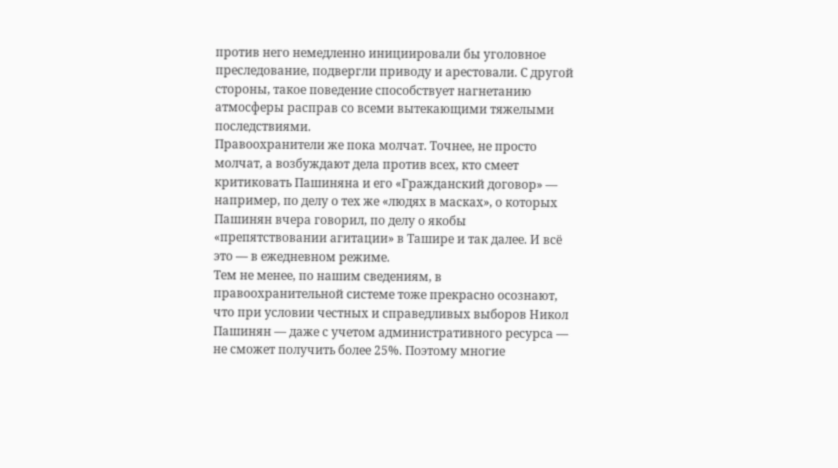против него немедленно инициировали бы уголовное преследование, подвергли приводу и арестовали. С другой стороны, такое поведение способствует нагнетанию атмосферы расправ со всеми вытекающими тяжелыми последствиями.
Правоохранители же пока молчат. Точнее, не просто молчат, а возбуждают дела против всех, кто смеет критиковать Пашиняна и его «Гражданский договор» — например, по делу о тех же «людях в масках», о которых Пашинян вчера говорил, по делу о якобы «препятствовании агитации» в Ташире и так далее. И всё это — в ежедневном режиме.
Тем не менее, по нашим сведениям, в правоохранительной системе тоже прекрасно осознают, что при условии честных и справедливых выборов Никол Пашинян — даже с учетом административного ресурса — не сможет получить более 25%. Поэтому многие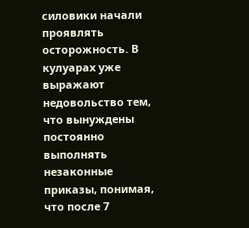силовики начали проявлять осторожность. В кулуарах уже выражают недовольство тем, что вынуждены постоянно выполнять незаконные приказы, понимая, что после 7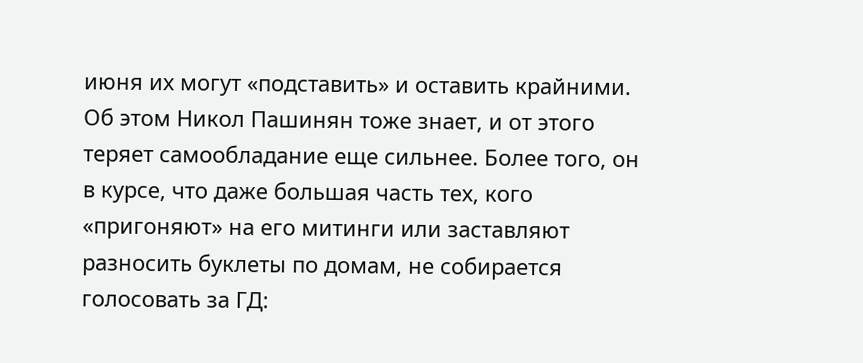июня их могут «подставить» и оставить крайними. Об этом Никол Пашинян тоже знает, и от этого теряет самообладание еще сильнее. Более того, он в курсе, что даже большая часть тех, кого «пригоняют» на его митинги или заставляют разносить буклеты по домам, не собирается голосовать за ГД: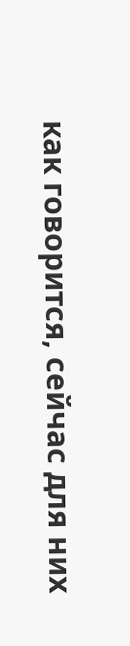как говорится, сейчас для них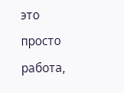это просто работа,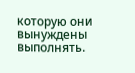которую они вынуждены выполнять.